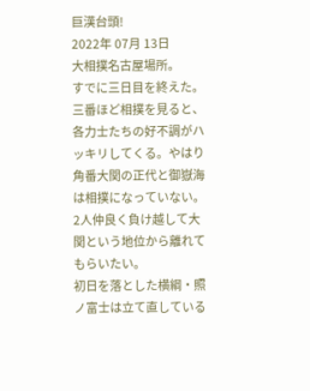巨漢台頭!
2022年 07月 13日
大相撲名古屋場所。
すでに三日目を終えた。三番ほど相撲を見ると、各力士たちの好不調がハッキリしてくる。やはり角番大関の正代と御嶽海は相撲になっていない。2人仲良く負け越して大関という地位から離れてもらいたい。
初日を落とした横綱・照ノ富士は立て直している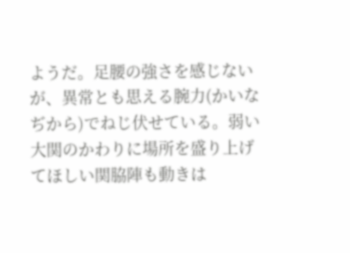ようだ。足腰の強さを感じないが、異常とも思える腕力(かいなぢから)でねじ伏せている。弱い大関のかわりに場所を盛り上げてほしい関脇陣も動きは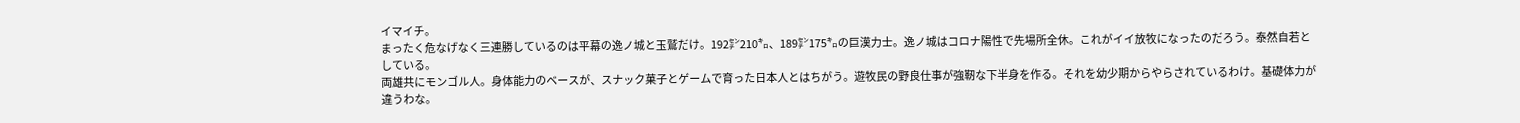イマイチ。
まったく危なげなく三連勝しているのは平幕の逸ノ城と玉鷲だけ。192㌢210㌔、189㌢175㌔の巨漢力士。逸ノ城はコロナ陽性で先場所全休。これがイイ放牧になったのだろう。泰然自若としている。
両雄共にモンゴル人。身体能力のベースが、スナック菓子とゲームで育った日本人とはちがう。遊牧民の野良仕事が強靭な下半身を作る。それを幼少期からやらされているわけ。基礎体力が違うわな。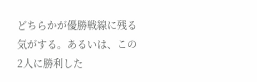どちらかが優勝戦線に残る気がする。あるいは、この2人に勝利した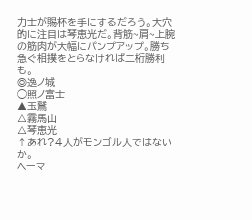力士が賜杯を手にするだろう。大穴的に注目は琴恵光だ。背筋~肩~上腕の筋肉が大幅にパンプアップ。勝ち急ぐ相撲をとらなければ二桁勝利も。
◎逸ノ城
◯照ノ富士
▲玉鷲
△霧馬山
△琴恵光
↑あれ?4人がモンゴル人ではないか。
ヘーマ